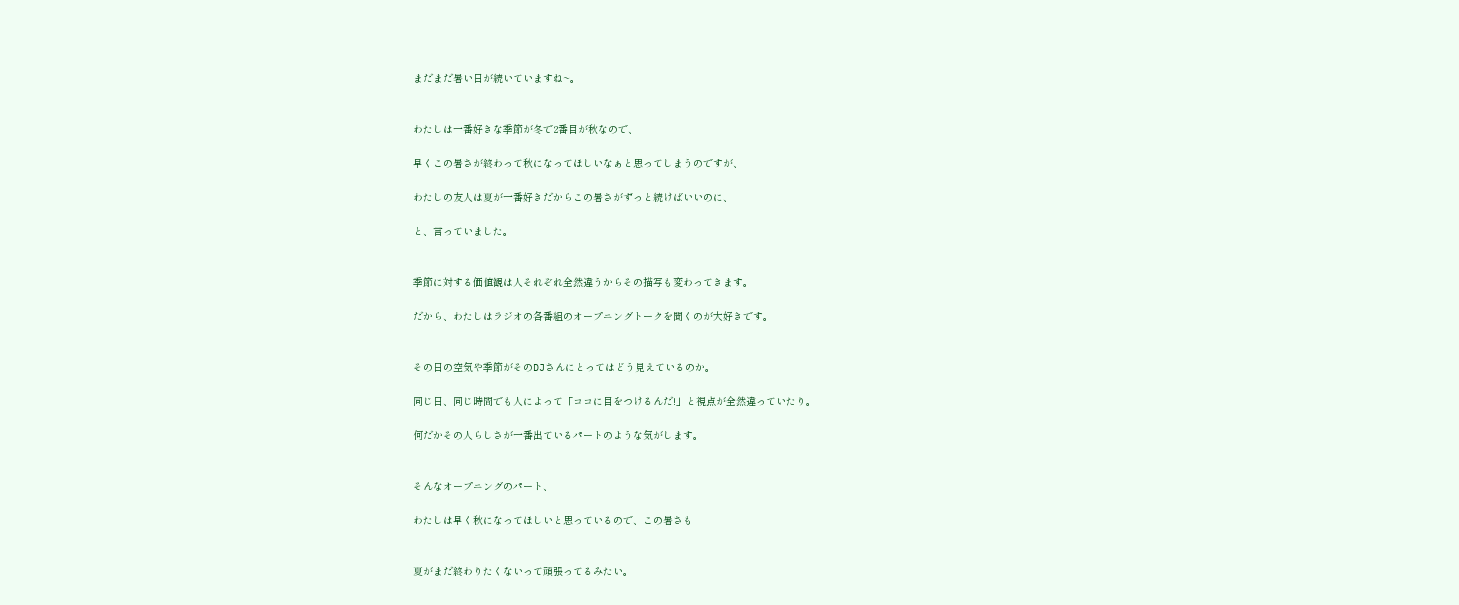まだまだ暑い日が続いていますね~。


わたしは一番好きな季節が冬で2番目が秋なので、

早くこの暑さが終わって秋になってほしいなぁと思ってしまうのですが、

わたしの友人は夏が一番好きだからこの暑さがずっと続けばいいのに、

と、言っていました。


季節に対する価値観は人それぞれ全然違うからその描写も変わってきます。

だから、わたしはラジオの各番組のオープニングトークを聞くのが大好きです。


その日の空気や季節がそのDJさんにとってはどう見えているのか。

同じ日、同じ時間でも人によって「ココに目をつけるんだ!」と視点が全然違っていたり。

何だかその人らしさが一番出ているパートのような気がします。


そんなオープニングのパート、

わたしは早く秋になってほしいと思っているので、この暑さも


夏がまだ終わりたくないって頑張ってるみたい。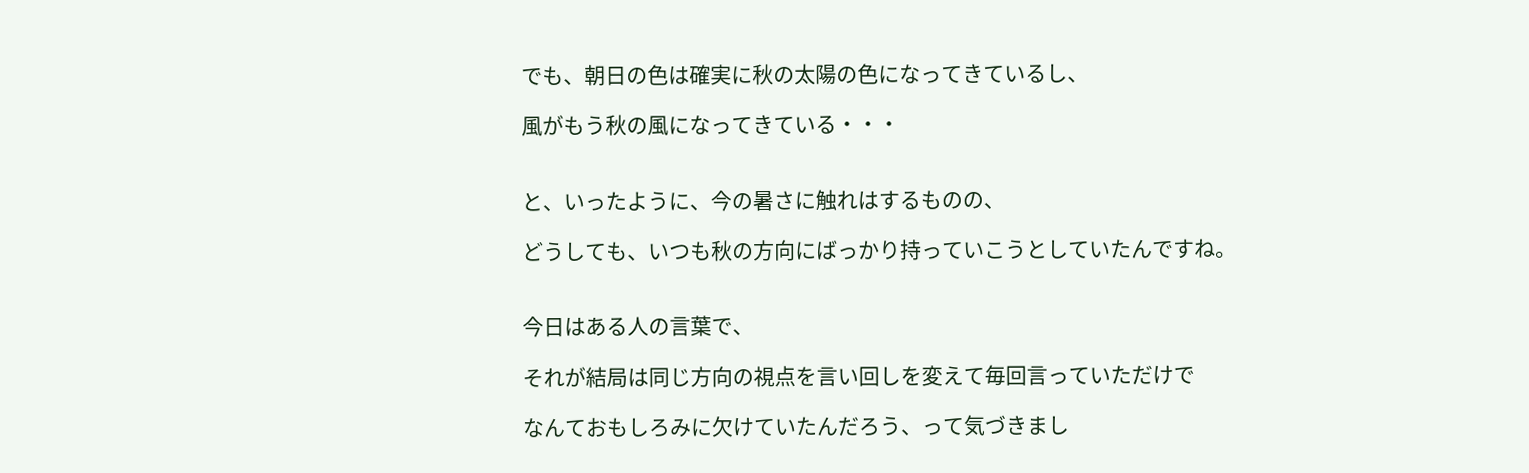でも、朝日の色は確実に秋の太陽の色になってきているし、

風がもう秋の風になってきている・・・


と、いったように、今の暑さに触れはするものの、

どうしても、いつも秋の方向にばっかり持っていこうとしていたんですね。


今日はある人の言葉で、

それが結局は同じ方向の視点を言い回しを変えて毎回言っていただけで

なんておもしろみに欠けていたんだろう、って気づきまし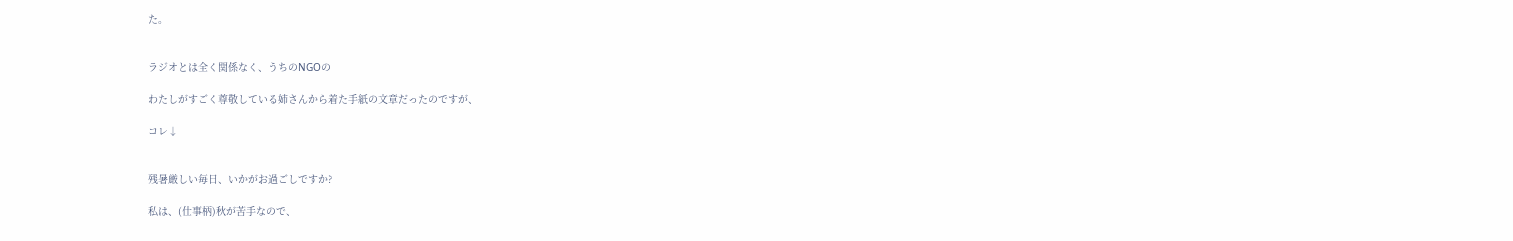た。


ラジオとは全く関係なく、うちのNGOの

わたしがすごく尊敬している姉さんから着た手紙の文章だったのですが、

コレ↓


残暑厳しい毎日、いかがお過ごしですか?

私は、(仕事柄)秋が苦手なので、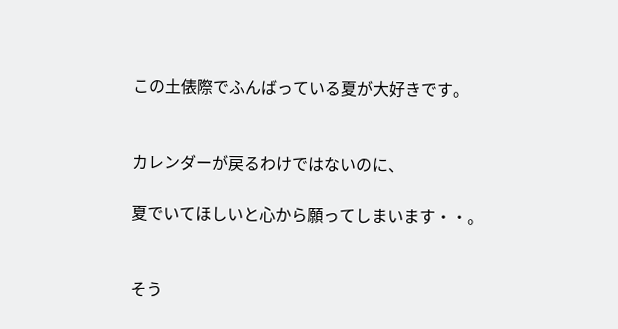この土俵際でふんばっている夏が大好きです。


カレンダーが戻るわけではないのに、

夏でいてほしいと心から願ってしまいます・・。


そう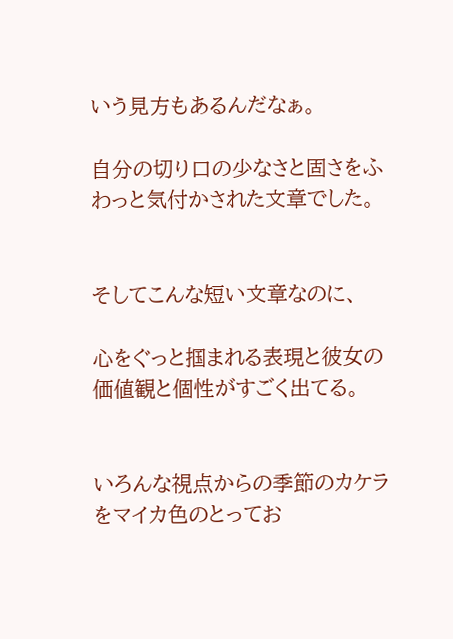いう見方もあるんだなぁ。

自分の切り口の少なさと固さをふわっと気付かされた文章でした。


そしてこんな短い文章なのに、

心をぐっと掴まれる表現と彼女の価値観と個性がすごく出てる。


いろんな視点からの季節のカケラをマイカ色のとってお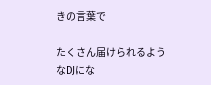きの言葉で

たくさん届けられるようなDJにな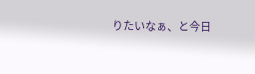りたいなぁ、と今日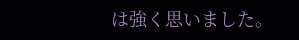は強く思いました。